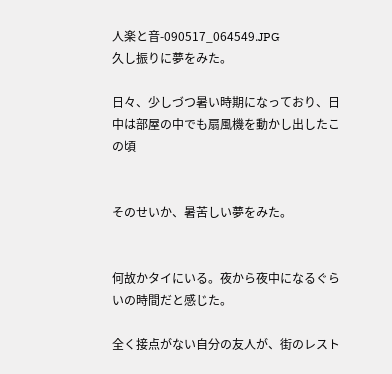人楽と音-090517_064549.JPG
久し振りに夢をみた。

日々、少しづつ暑い時期になっており、日中は部屋の中でも扇風機を動かし出したこの頃


そのせいか、暑苦しい夢をみた。


何故かタイにいる。夜から夜中になるぐらいの時間だと感じた。

全く接点がない自分の友人が、街のレスト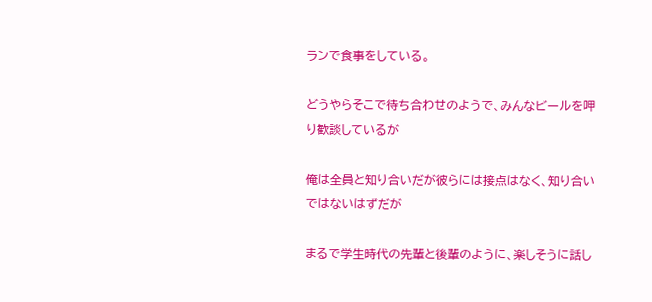ランで食事をしている。

どうやらそこで待ち合わせのようで、みんなビールを呷り歓談しているが

俺は全員と知り合いだが彼らには接点はなく、知り合いではないはずだが

まるで学生時代の先輩と後輩のように、楽しそうに話し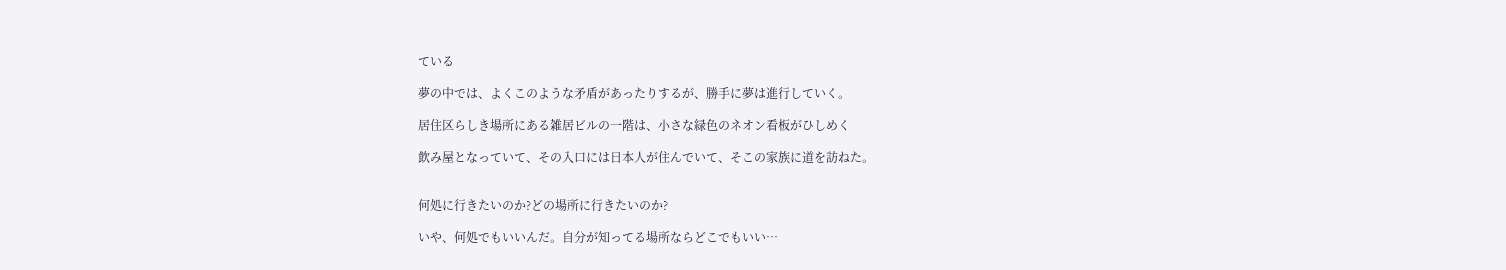ている

夢の中では、よくこのような矛盾があったりするが、勝手に夢は進行していく。

居住区らしき場所にある雑居ビルの一階は、小さな緑色のネオン看板がひしめく

飲み屋となっていて、その入口には日本人が住んでいて、そこの家族に道を訪ねた。


何処に行きたいのか?どの場所に行きたいのか?

いや、何処でもいいんだ。自分が知ってる場所ならどこでもいい…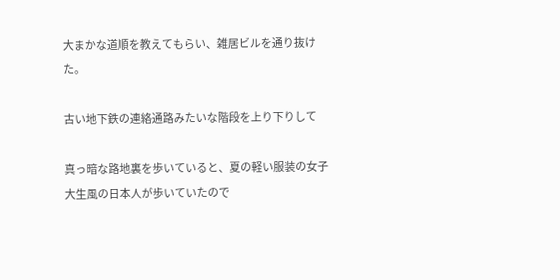大まかな道順を教えてもらい、雑居ビルを通り抜けた。

古い地下鉄の連絡通路みたいな階段を上り下りして

真っ暗な路地裏を歩いていると、夏の軽い服装の女子大生風の日本人が歩いていたので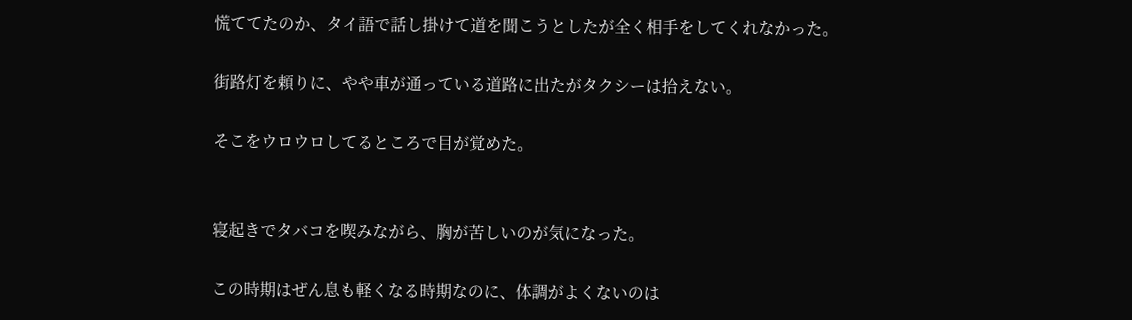慌ててたのか、タイ語で話し掛けて道を聞こうとしたが全く相手をしてくれなかった。

街路灯を頼りに、やや車が通っている道路に出たがタクシーは拾えない。

そこをウロウロしてるところで目が覚めた。


寝起きでタバコを喫みながら、胸が苦しいのが気になった。

この時期はぜん息も軽くなる時期なのに、体調がよくないのは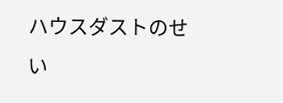ハウスダストのせい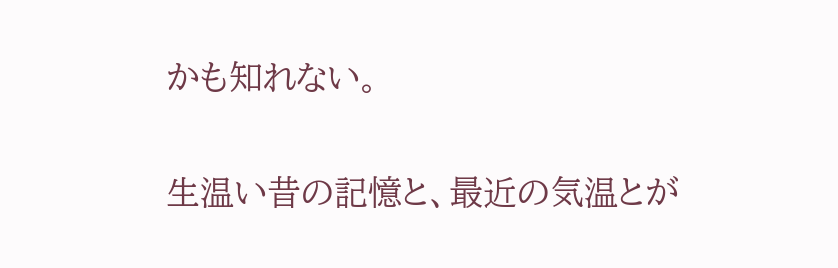かも知れない。

生温い昔の記憶と、最近の気温とが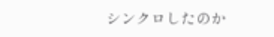シンクロしたのか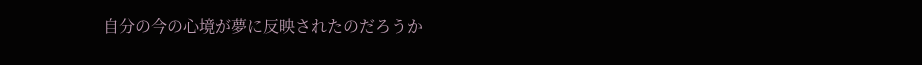自分の今の心境が夢に反映されたのだろうか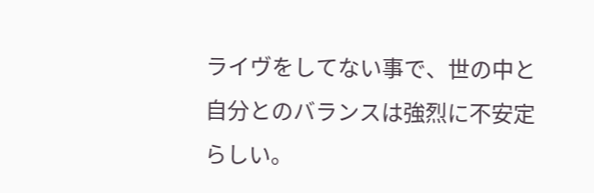ライヴをしてない事で、世の中と自分とのバランスは強烈に不安定らしい。